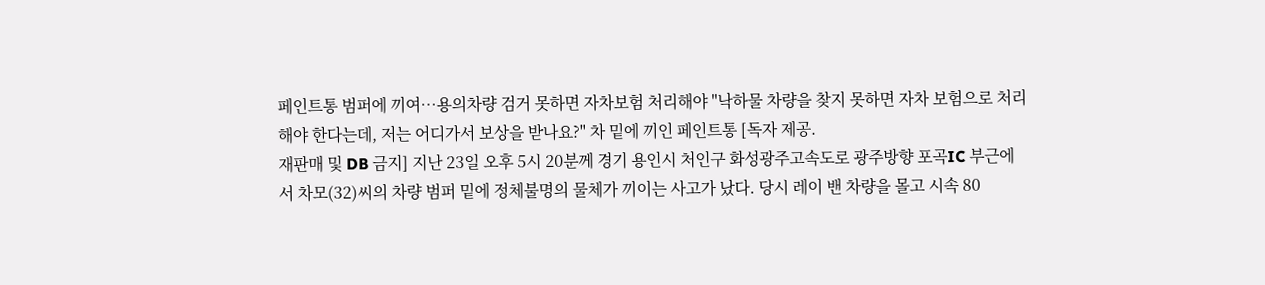페인트통 범퍼에 끼여…용의차량 검거 못하면 자차보험 처리해야 "낙하물 차량을 찾지 못하면 자차 보험으로 처리해야 한다는데, 저는 어디가서 보상을 받나요?" 차 밑에 끼인 페인트통 [독자 제공.
재판매 및 DB 금지] 지난 23일 오후 5시 20분께 경기 용인시 처인구 화성광주고속도로 광주방향 포곡IC 부근에서 차모(32)씨의 차량 범퍼 밑에 정체불명의 물체가 끼이는 사고가 났다. 당시 레이 밴 차량을 몰고 시속 80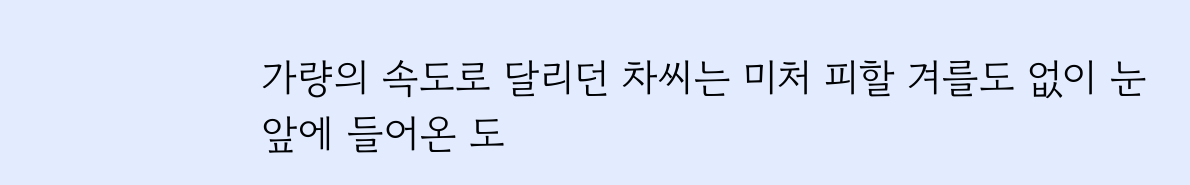가량의 속도로 달리던 차씨는 미처 피할 겨를도 없이 눈앞에 들어온 도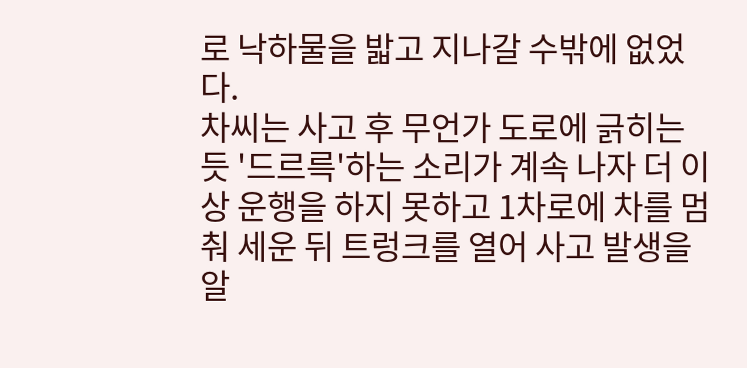로 낙하물을 밟고 지나갈 수밖에 없었다.
차씨는 사고 후 무언가 도로에 긁히는 듯 '드르륵'하는 소리가 계속 나자 더 이상 운행을 하지 못하고 1차로에 차를 멈춰 세운 뒤 트렁크를 열어 사고 발생을 알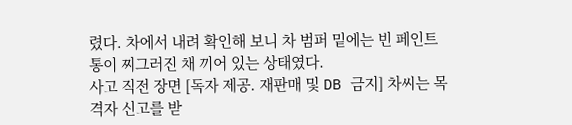렸다. 차에서 내려 확인해 보니 차 범퍼 밑에는 빈 페인트 통이 찌그러진 채 끼어 있는 상태였다.
사고 직전 장면 [독자 제공. 재판매 및 DB 금지] 차씨는 목격자 신고를 받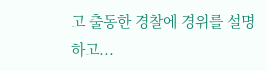고 출동한 경찰에 경위를 설명하고...